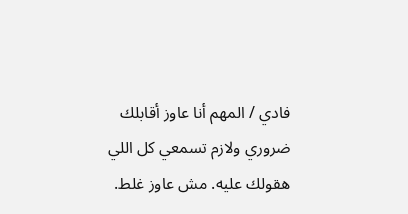فادي / المهم أنا عاوز أقابلك ضروري ولازم تسمعي كل اللي هقولك عليه. مش عاوز غلط.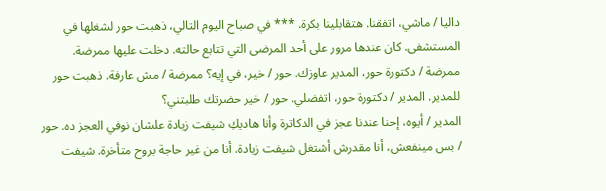داليا / ماشي، اتفقنا. هتقابلينا بكرة. *** في صباح اليوم التالي، ذهبت حور لشغلها في المستشفى. كان عندها مرور على أحد المرضى التي تتابع حالته. دخلت عليها ممرضة. ممرضة / دكتورة حور، المدير عاوزك. حور / خير، في إيه؟ ممرضة / مش عارفة. ذهبت حور للمدير. المدير / دكتورة حور، اتفضلي. حور / خير حضرتك طلبتني؟
المدير / أيوه، إحنا عندنا عجز في الدكاترة وأنا هاديكِ شيفت زيادة علشان نوفي العجز ده. حور / بس مينفعش، أنا مقدرش أشتغل شيفت زيادة. أنا من غير حاجة بروح متأخرة. شيفت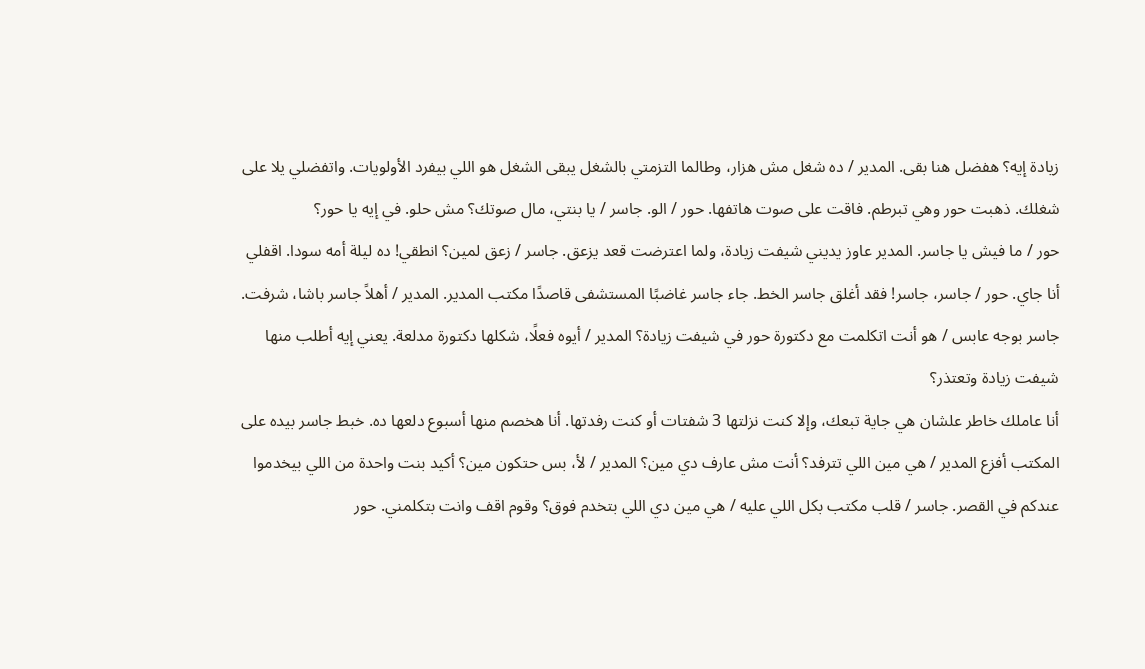زيادة إيه؟ هفضل هنا بقى. المدير / ده شغل مش هزار، وطالما التزمتي بالشغل يبقى الشغل هو اللي بيفرد الأولويات. واتفضلي يلا على شغلك. ذهبت حور وهي تبرطم. فاقت على صوت هاتفها. حور / الو. جاسر / يا بنتي، مال صوتك؟ مش حلو. في إيه يا حور؟
حور / ما فيش يا جاسر. المدير عاوز يديني شيفت زيادة، ولما اعترضت قعد يزعق. جاسر / زعق لمين؟ انطقي! ده ليلة أمه سودا. اقفلي أنا جاي. حور / جاسر، جاسر! فقد أغلق جاسر الخط. جاء جاسر غاضبًا المستشفى قاصدًا مكتب المدير. المدير / أهلاً جاسر باشا، شرفت. جاسر بوجه عابس / هو أنت اتكلمت مع دكتورة حور في شيفت زيادة؟ المدير / أيوه فعلًا، شكلها دكتورة مدلعة. يعني إيه أطلب منها شيفت زيادة وتعتذر؟
أنا عاملك خاطر علشان هي جاية تبعك، وإلا كنت نزلتها 3 شفتات أو كنت رفدتها. أنا هخصم منها أسبوع دلعها ده. خبط جاسر بيده على المكتب أفزع المدير / هي مين اللي تترفد؟ أنت مش عارف دي مين؟ المدير / لأ، بس حتكون مين؟ أكيد بنت واحدة من اللي بيخدموا عندكم في القصر. جاسر / قلب مكتب بكل اللي عليه / هي مين دي اللي بتخدم فوق؟ وقوم اقف وانت بتكلمني. حور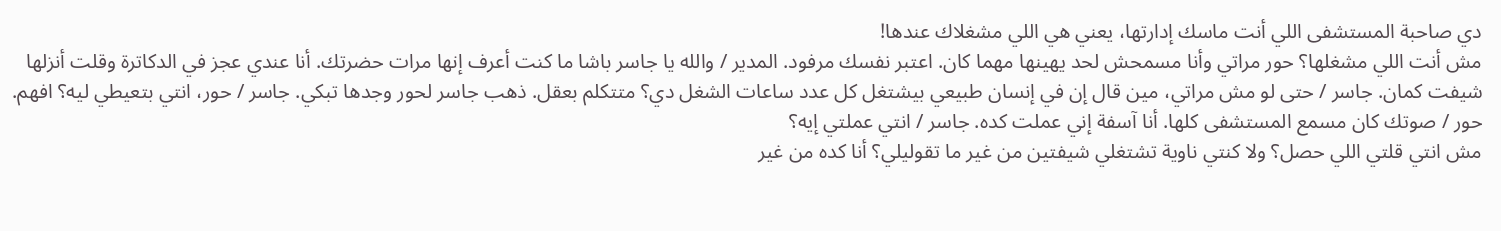دي صاحبة المستشفى اللي أنت ماسك إدارتها، يعني هي اللي مشغلاك عندها!
مش أنت اللي مشغلها؟ حور مراتي وأنا مسمحش لحد يهينها مهما كان. اعتبر نفسك مرفود. المدير / والله يا جاسر باشا ما كنت أعرف إنها مرات حضرتك. أنا عندي عجز في الدكاترة وقلت أنزلها شيفت كمان. جاسر / حتى لو مش مراتي، مين قال إن في إنسان طبيعي بيشتغل كل عدد ساعات الشغل دي؟ متتكلم بعقل. ذهب جاسر لحور وجدها تبكي. جاسر / حور، انتي بتعيطي ليه؟ افهم. حور / صوتك كان مسمع المستشفى كلها. أنا آسفة إني عملت كده. جاسر / انتي عملتي إيه؟
مش انتي قلتي اللي حصل؟ ولا كنتي ناوية تشتغلي شيفتين من غير ما تقوليلي؟ أنا كده من غير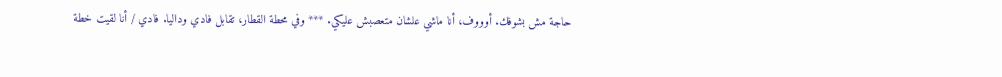حاجة مش بشوفك. أوووف، أنا ماشي علشان متعصبش عليكي. *** وفي محطة القطار، تقابل فادي وداليا. فادي / أنا لقيت خطة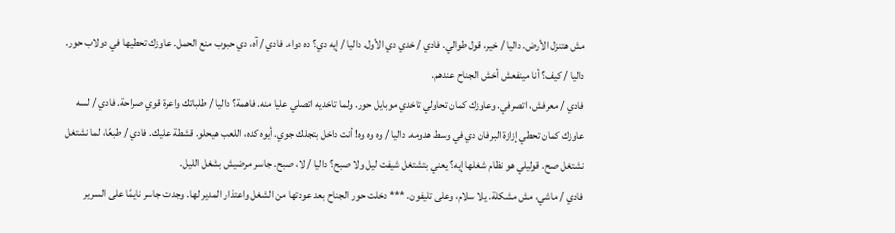مش هتنزل الأرض. داليا / خير، قول طوالي. فادي / خدي دي الأول. داليا / إيه دي؟ ده دواء. فادي / آه، دي حبوب منع الحمل. عاوزك تحطيها في دولاب حور. داليا / كيف؟ أنا مينفعش أخش الجناح عندهم.
فادي / معرفش، اتصرفي. وعاوزك كمان تحاولي تاخدي موبايل حور. ولما تاخديه اتصلي عليا منه. فاهمة؟ داليا / طلباتك واعرة قوي صراحة. فادي / لسه عاوزك كمان تحطي إزازة البرفان دي في وسط هدومه. داليا / وه وه وه! أنت داخل بتجلك جوي. أيوه كده، اللعب هيحلو. قشطة عليك. فادي / طبعًا، لما نشتغل نشتغل صح. قوليلي هو نظام شغلها إيه؟ يعني بتشتغل شيفت ليل ولا صبح؟ داليا / لا، صبح. جاسر مرضيش بشغل الليل.
فادي / ماشي، مش مشكلة. يلا سلام، وعلى تليفون. *** دخلت حور الجناح بعد عودتها من الشغل واعتذار المدير لها. وجدت جاسر نايمًا على السرير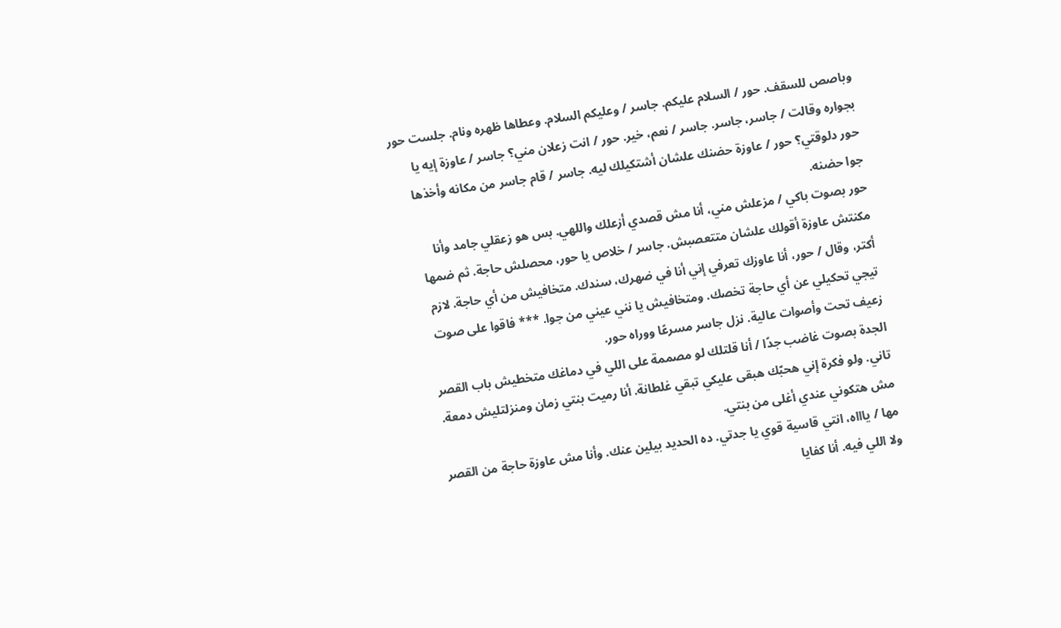وباصص للسقف. حور / السلام عليكم. جاسر / وعليكم السلام. وعطاها ظهره ونام. جلست حور بجواره وقالت / جاسر، جاسر. جاسر / نعم، خير. حور / انت زعلان مني؟ جاسر / عاوزة إيه يا حور دلوقتي؟ حور / عاوزة حضنك علشان أشتكيلك ليه. جاسر / قام جاسر من مكانه وأخذها جوا حضنه.
حور بصوت باكي / مزعلش مني، أنا مش قصدي أزعلك واللهي. بس هو زعقلي جامد وأنا مكنتش عاوزة أقولك علشان متتعصبش. جاسر / خلاص يا حور، محصلش حاجة. ثم ضمها أكتر، وقال / حور، أنا عاوزك تعرفي إني أنا في ضهرك، سندك. متخافيش من أي حاجة. لازم تيجي تحكيلي عن أي حاجة تخصك. ومتخافيش يا نني عيني من جوا. *** فاقوا على صوت زعيف تحت وأصوات عالية. نزل جاسر مسرعًا ووراه حور.
الجدة بصوت غاضب جدًا / أنا قلتلك لو مصممة على اللي في دماغك متخطيش باب القصر تاني. ولو فكرة إني هحبّك هبقى عليكي تبقي غلطانة. أنا رميت بنتي زمان ومنزلتليش دمعة. مش هتكوني عندي أغلى من بنتي.
مها / ياااه، انتي قاسية قوي يا جدتي. ده الحديد بيلين عنك. وأنا مش عاوزة حاجة من القصر ولا اللي فيه. أنا كفايا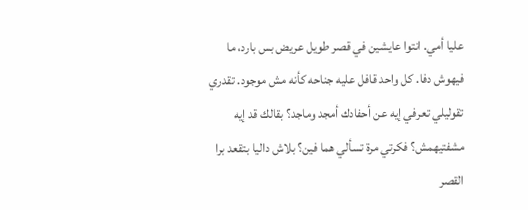عليا أمي. انتوا عايشين في قصر طويل عريض بس بارد، ما فيهوش دفا. كل واحد قافل عليه جناحه كأنه مش موجود. تقدري تقوليلي تعرفي إيه عن أحفادك أمجد وماجد؟ بقالك قد إيه مشفتيهمش؟ فكرتي مرة تسألي هما فين؟ بلاش داليا بتقعد برا القصر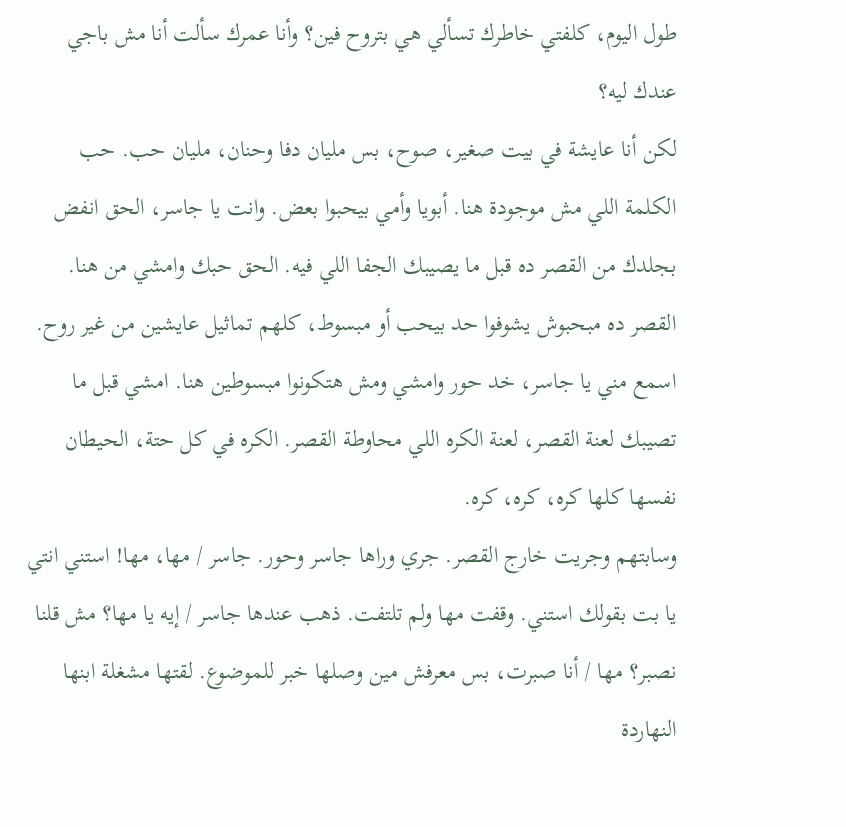طول اليوم، كلفتي خاطرك تسألي هي بتروح فين؟ وأنا عمرك سألت أنا مش باجي عندك ليه؟
لكن أنا عايشة في بيت صغير، صوح، بس مليان دفا وحنان، مليان حب. حب الكلمة اللي مش موجودة هنا. أبويا وأمي بيحبوا بعض. وانت يا جاسر، الحق انفض بجلدك من القصر ده قبل ما يصيبك الجفا اللي فيه. الحق حبك وامشي من هنا. القصر ده مبحبوش يشوفوا حد بيحب أو مبسوط، كلهم تماثيل عايشين من غير روح. اسمع مني يا جاسر، خد حور وامشي ومش هتكونوا مبسوطين هنا. امشي قبل ما تصيبك لعنة القصر، لعنة الكره اللي محاوطة القصر. الكره في كل حتة، الحيطان نفسها كلها كره، كره، كره.
وسابتهم وجريت خارج القصر. جري وراها جاسر وحور. جاسر / مها، مها! استني انتي يا بت بقولك استني. وقفت مها ولم تلتفت. ذهب عندها جاسر / إيه يا مها؟ مش قلنا نصبر؟ مها / أنا صبرت، بس معرفش مين وصلها خبر للموضوع. لقتها مشغلة ابنها النهاردة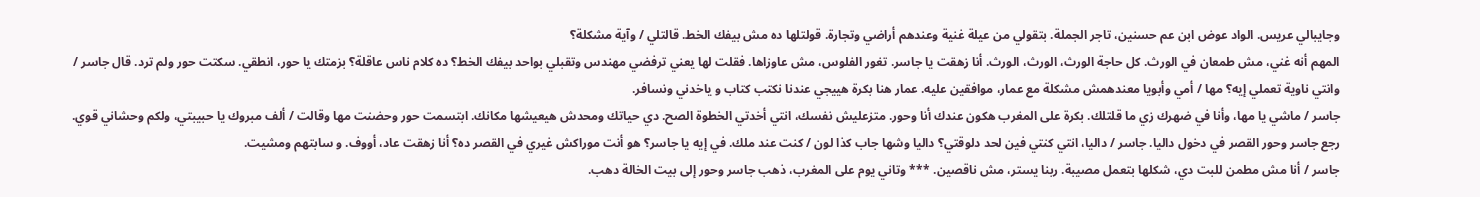وجايبالي عريس. الواد عوض ابن عم حسنين، تاجر الجملة. بتقولي من عيلة غنية وعندهم أراضي وتجارة. قولتلها ده مش بيفك الخط. قالتلي / وآية مشكلة؟
المهم أنه غني، مش طمعان في الورث. كل حاجة الورث، الورث، الورث. أنا زهقت يا جاسر. تغور الفلوس، مش عاوزاها. فقلت لها يعني ترفضي مهندس وتقبلي بواحد بيفك الخط؟ ده كلام ناس عاقلة؟ بزمتك يا حور، انطقي. سكتت حور ولم ترد. قال جاسر / وانتي ناوية تعملي إيه؟ مها / أمي وأبويا معندهمش مشكلة مع عمار، موافقين عليه. عمار هنا بكرة هييجي عندنا نكتب كتاب و ياخدني ونسافر.
جاسر / ماشي يا مها، وأنا في ضهرك زي ما قلتلك. بكرة على المغرب هكون عندك أنا وحور. متزعليش نفسك، انتي أخدتي الخطوة الصح. دي حياتك ومحدش هيعيشها مكانك. ابتسمت حور وحضنت مها وقالت / ألف مبروك يا حبيبتي، ولكم وحشاني قوي. رجع جاسر وحور القصر في دخول داليا. جاسر / داليا، انتي كنتي فين لحد دلوقتي؟ داليا وشها جاب كذا لون / كنت عند ملك. في إيه يا جاسر؟ هو أنت موراكش غيري في القصر ده؟ أنا زهقت عاد، أووف. و سابتهم ومشيت.
جاسر / أنا مش مطمن للبت دي، شكلها بتعمل مصيبة. ربنا يستر، مش ناقصين. *** وتاني يوم على المغرب، ذهب جاسر وحور إلى بيت الخالة دهب.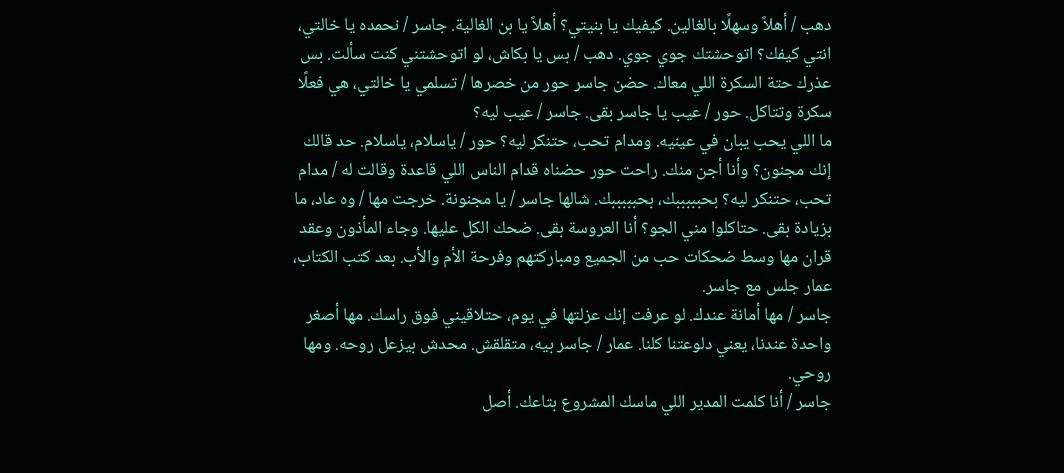دهب / أهلاً وسهلًا بالغالين. كيفيك يا بنيتي؟ أهلاً يا بن الغالية. جاسر / نحمده يا خالتي، انتي كيفك؟ اتوحشتك جوي جوي. دهب / بس يا بكاش، لو اتوحشتني كنت سألت. بس عذرك حتة السكرة اللي معاك. حضن جاسر حور من خصرها / تسلمي يا خالتي، هي فعلًا سكرة وتتاكل. حور / عيب يا جاسر بقى. جاسر / عيب ليه؟
ما اللي يحب يبان في عينيه. ومدام تحب، حتنكر ليه؟ حور / ياسلام، ياسلام. حد قالك إنك مجنون؟ وأنا أجن منك. راحت حور حضناه قدام الناس اللي قاعدة وقالت له / مدام تحب، حتنكر ليه؟ بحبببببك، بحبببببك. شالها جاسر / يا مجنونة. خرجت مها / وه عاد، ما بزيادة بقى. حتاكلوا مني الجو؟ أنا العروسة بقى. ضحك الكل عليها. وجاء المأذون وعقد قران مها وسط ضحكات حب من الجميع ومباركتهم وفرحة الأم والأب. بعد كتب الكتاب، عمار جلس مع جاسر.
جاسر / مها أمانة عندك. لو عرفت إنك عزلتها في يوم، حتلاقيني فوق راسك. مها أصغر واحدة عندنا، يعني دلوعتنا كلنا. عمار / جاسر بيه، متقلقش. محدش بيزعل روحه. ومها روحي.
جاسر / أنا كلمت المدير اللي ماسك المشروع بتاعك. أصل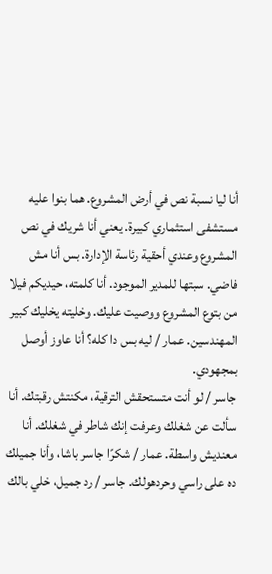أنا ليا نسبة نص في أرض المشروع. هما بنوا عليه مستشفى استثماري كبيرة. يعني أنا شريك في نص المشروع وعندي أحقية رئاسة الإدارة. بس أنا مش فاضي. سبتها للمدير الموجود. أنا كلمته، حيديكم فيلا من بتوع المشروع ووصيت عليك. وخليته يخليك كبير المهندسين. عمار / ليه بس دا كله؟ أنا عاوز أوصل بمجهودي.
جاسر / لو أنت متستحقش الترقية، مكنتش رقبتك. أنا سألت عن شغلك وعرفت إنك شاطر في شغلك. أنا معنديش واسطة. عمار / شكرًا جاسر باشا، وأنا جميلك ده على راسي وحردهولك. جاسر / رد جميل، خلي بالك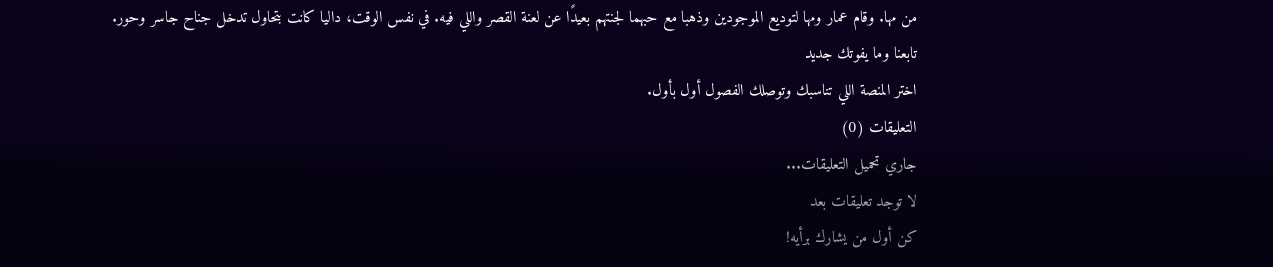من مها. وقام عمار ومها لتوديع الموجودين وذهبا مع حبهما لجنتهم بعيدًا عن لعنة القصر واللي فيه. في نفس الوقت، داليا كانت بتحاول تدخل جناح جاسر وحور.
تابعنا وما يفوتك جديد
اختر المنصة اللي تناسبك وتوصلك الفصول أول بأول.
التعليقات (0)
جاري تحميل التعليقات...
لا توجد تعليقات بعد
كن أول من يشارك برأيه!